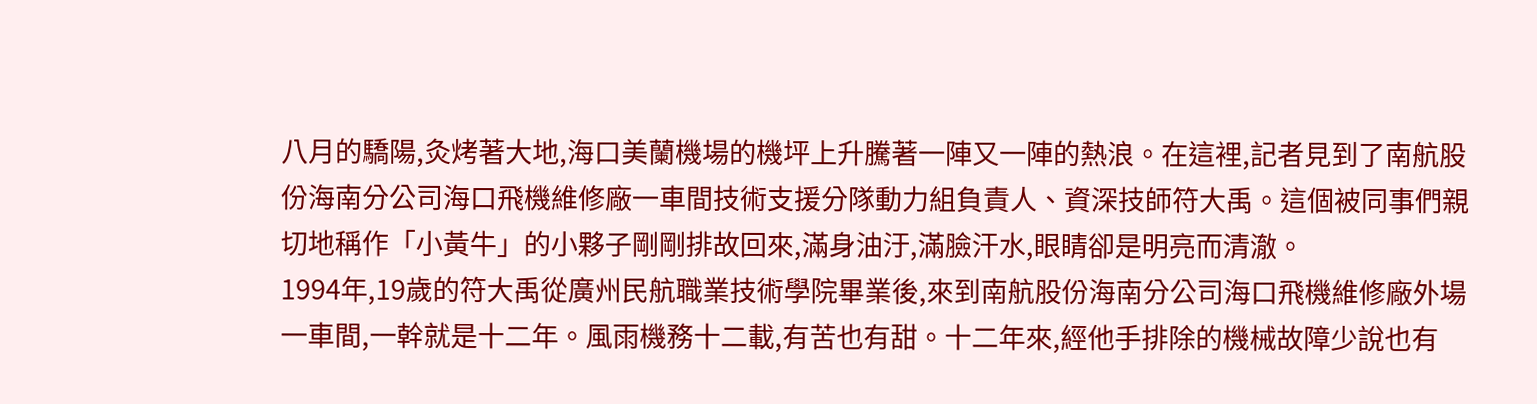八月的驕陽,灸烤著大地,海口美蘭機場的機坪上升騰著一陣又一陣的熱浪。在這裡,記者見到了南航股份海南分公司海口飛機維修廠一車間技術支援分隊動力組負責人、資深技師符大禹。這個被同事們親切地稱作「小黃牛」的小夥子剛剛排故回來,滿身油汙,滿臉汗水,眼睛卻是明亮而清澈。
1994年,19歲的符大禹從廣州民航職業技術學院畢業後,來到南航股份海南分公司海口飛機維修廠外場一車間,一幹就是十二年。風雨機務十二載,有苦也有甜。十二年來,經他手排除的機械故障少說也有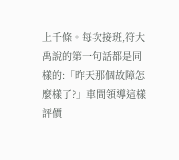上千條。每次接班,符大禹說的第一句話都是同樣的:「昨天那個故障怎麼樣了?」車間領導這樣評價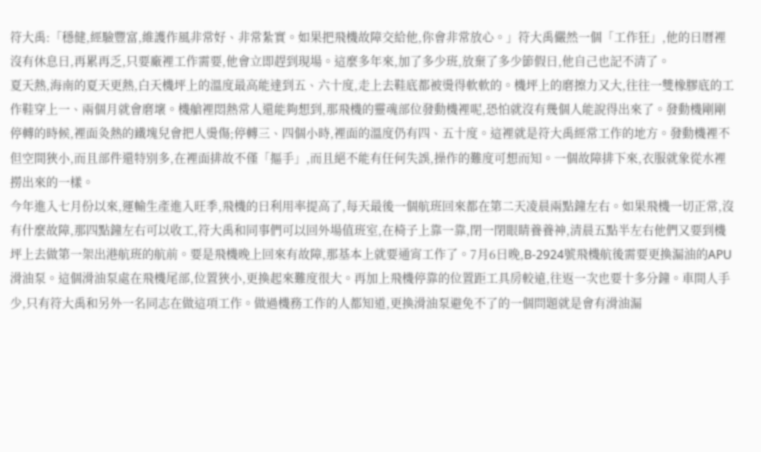符大禹:「穩健,經驗豐富,維護作風非常好、非常紮實。如果把飛機故障交給他,你會非常放心。」符大禹儼然一個「工作狂」,他的日曆裡沒有休息日,再累再乏,只要廠裡工作需要,他會立即趕到現場。這麼多年來,加了多少班,放棄了多少節假日,他自己也記不清了。
夏天熱,海南的夏天更熱,白天機坪上的溫度最高能達到五、六十度,走上去鞋底都被燙得軟軟的。機坪上的磨擦力又大,往往一雙橡膠底的工作鞋穿上一、兩個月就會磨壞。機艙裡悶熱常人還能夠想到,那飛機的靈魂部位發動機裡呢,恐怕就沒有幾個人能說得出來了。發動機剛剛停轉的時候,裡面灸熱的鐵塊兒會把人燙傷;停轉三、四個小時,裡面的溫度仍有四、五十度。這裡就是符大禹經常工作的地方。發動機裡不但空間狹小,而且部件還特別多,在裡面排故不僅「摳手」,而且絕不能有任何失誤,操作的難度可想而知。一個故障排下來,衣服就象從水裡撈出來的一樣。
今年進入七月份以來,運輸生產進入旺季,飛機的日利用率提高了,每天最後一個航班回來都在第二天凌晨兩點鐘左右。如果飛機一切正常,沒有什麼故障,那四點鐘左右可以收工,符大禹和同事們可以回外場值班室,在椅子上靠一靠,閉一閉眼睛養養神,清晨五點半左右他們又要到機坪上去做第一架出港航班的航前。要是飛機晚上回來有故障,那基本上就要通宵工作了。7月6日晚,B-2924號飛機航後需要更換漏油的APU滑油泵。這個滑油泵處在飛機尾部,位置狹小,更換起來難度很大。再加上飛機停靠的位置距工具房較遠,往返一次也要十多分鐘。車間人手少,只有符大禹和另外一名同志在做這項工作。做過機務工作的人都知道,更換滑油泵避免不了的一個問題就是會有滑油漏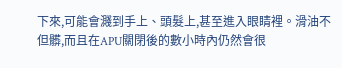下來,可能會濺到手上、頭髮上,甚至進入眼睛裡。滑油不但髒,而且在APU關閉後的數小時內仍然會很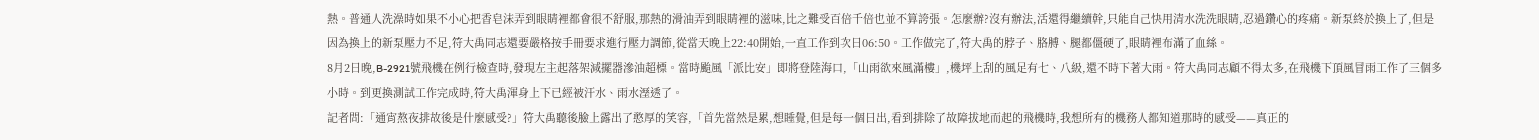熱。普通人洗澡時如果不小心把香皂沫弄到眼睛裡都會很不舒服,那熱的滑油弄到眼睛裡的滋味,比之難受百倍千倍也並不算誇張。怎麼辦?沒有辦法,活還得繼續幹,只能自己快用清水洗洗眼睛,忍過鑽心的疼痛。新泵終於換上了,但是因為換上的新泵壓力不足,符大禹同志還要嚴格按手冊要求進行壓力調節,從當天晚上22:40開始,一直工作到次日06:50。工作做完了,符大禹的脖子、胳膊、腿都僵硬了,眼睛裡布滿了血絲。
8月2日晚,B-2921號飛機在例行檢查時,發現左主起落架減擺器滲油超標。當時颱風「派比安」即將登陸海口,「山雨欲來風滿樓」,機坪上刮的風足有七、八級,還不時下著大雨。符大禹同志顧不得太多,在飛機下頂風冒雨工作了三個多小時。到更換測試工作完成時,符大禹渾身上下已經被汗水、雨水溼透了。
記者問:「通宵熬夜排故後是什麼感受?」符大禹聽後臉上露出了憨厚的笑容,「首先當然是累,想睡覺,但是每一個日出,看到排除了故障拔地而起的飛機時,我想所有的機務人都知道那時的感受——真正的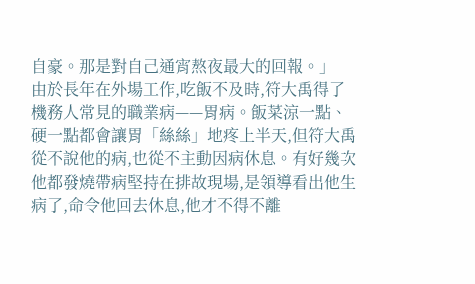自豪。那是對自己通宵熬夜最大的回報。」
由於長年在外場工作,吃飯不及時,符大禹得了機務人常見的職業病——胃病。飯菜涼一點、硬一點都會讓胃「絲絲」地疼上半天,但符大禹從不說他的病,也從不主動因病休息。有好幾次他都發燒帶病堅持在排故現場,是領導看出他生病了,命令他回去休息,他才不得不離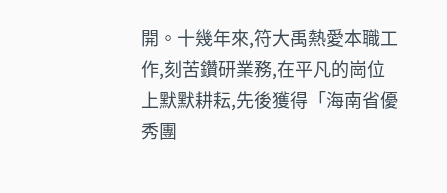開。十幾年來,符大禹熱愛本職工作,刻苦鑽研業務,在平凡的崗位上默默耕耘,先後獲得「海南省優秀團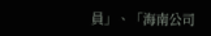員」、「海南公司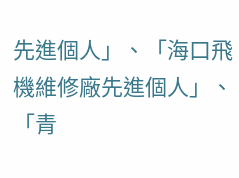先進個人」、「海口飛機維修廠先進個人」、「青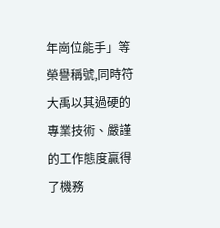年崗位能手」等榮譽稱號,同時符大禹以其過硬的專業技術、嚴謹的工作態度贏得了機務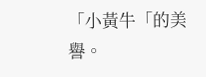「小黃牛「的美譽。